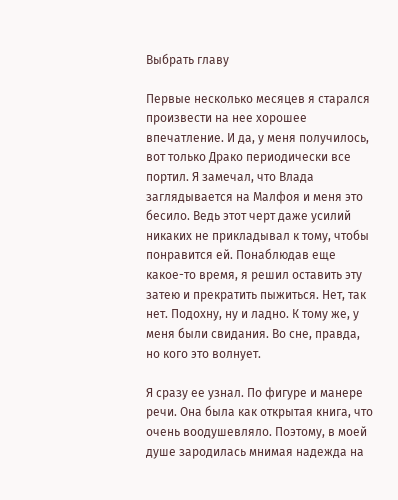Выбрать главу

Первые несколько месяцев я старался произвести на нее хорошее впечатление. И да, у меня получилось, вот только Драко периодически все портил. Я замечал, что Влада заглядывается на Малфоя и меня это бесило. Ведь этот черт даже усилий никаких не прикладывал к тому, чтобы понравится ей. Понаблюдав еще какое-то время, я решил оставить эту затею и прекратить пыжиться. Нет, так нет. Подохну, ну и ладно. К тому же, у меня были свидания. Во сне, правда, но кого это волнует.

Я сразу ее узнал. По фигуре и манере речи. Она была как открытая книга, что очень воодушевляло. Поэтому, в моей душе зародилась мнимая надежда на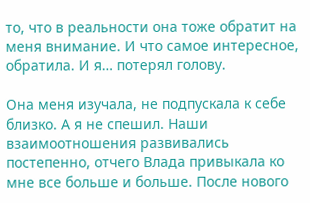то, что в реальности она тоже обратит на меня внимание. И что самое интересное, обратила. И я… потерял голову.

Она меня изучала, не подпускала к себе близко. А я не спешил. Наши взаимоотношения развивались постепенно, отчего Влада привыкала ко мне все больше и больше. После нового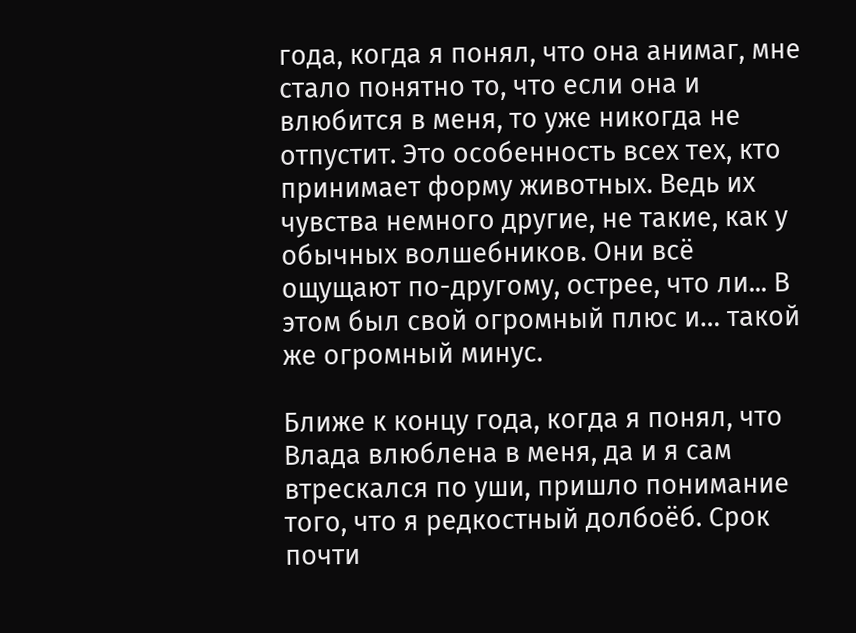года, когда я понял, что она анимаг, мне стало понятно то, что если она и влюбится в меня, то уже никогда не отпустит. Это особенность всех тех, кто принимает форму животных. Ведь их чувства немного другие, не такие, как у обычных волшебников. Они всё ощущают по-другому, острее, что ли... В этом был свой огромный плюс и… такой же огромный минус.

Ближе к концу года, когда я понял, что Влада влюблена в меня, да и я сам втрескался по уши, пришло понимание того, что я редкостный долбоёб. Срок почти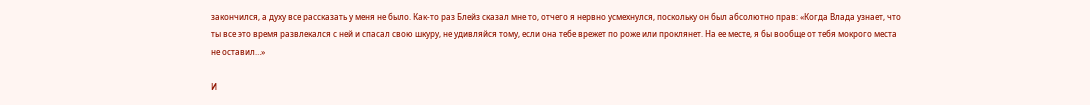закончился, а духу все рассказать у меня не было. Как-то раз Блейз сказал мне то, отчего я нервно усмехнулся, поскольку он был абсолютно прав: «Когда Влада узнает, что ты все это время развлекался с ней и спасал свою шкуру, не удивляйся тому, если она тебе врежет по роже или проклянет. На ее месте, я бы вообще от тебя мокрого места не оставил…»

И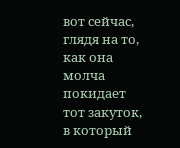вот сейчас, глядя на то, как она молча покидает тот закуток, в который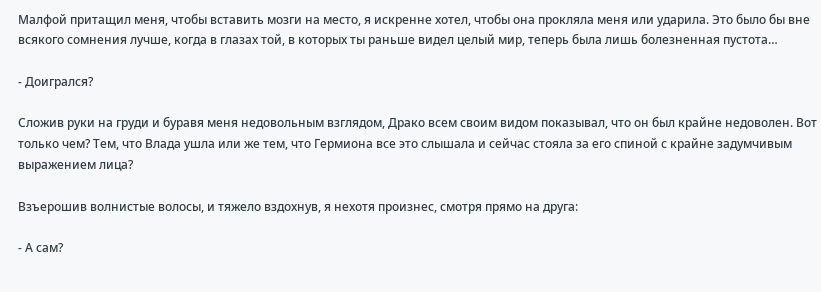Малфой притащил меня, чтобы вставить мозги на место, я искренне хотел, чтобы она прокляла меня или ударила. Это было бы вне всякого сомнения лучше, когда в глазах той, в которых ты раньше видел целый мир, теперь была лишь болезненная пустота…

- Доигрался?

Сложив руки на груди и буравя меня недовольным взглядом, Драко всем своим видом показывал, что он был крайне недоволен. Вот только чем? Тем, что Влада ушла или же тем, что Гермиона все это слышала и сейчас стояла за его спиной с крайне задумчивым выражением лица?

Взъерошив волнистые волосы, и тяжело вздохнув, я нехотя произнес, смотря прямо на друга:

- А сам?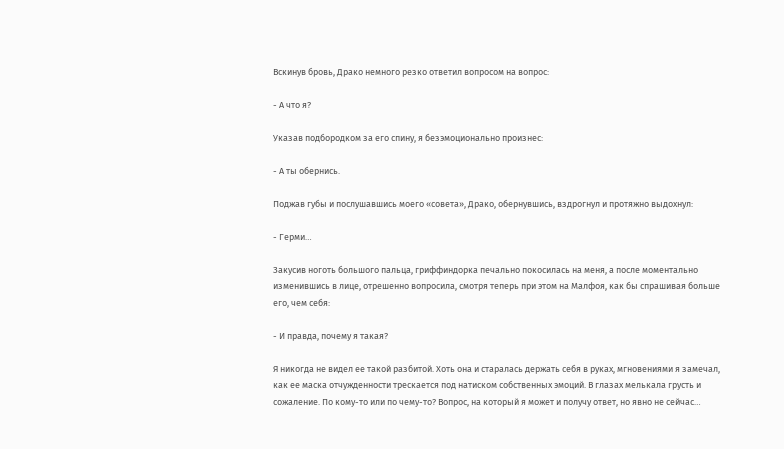Вскинув бровь, Драко немного резко ответил вопросом на вопрос:

- А что я?

Указав подбородком за его спину, я безэмоционально произнес:

- А ты обернись.

Поджав губы и послушавшись моего «совета», Драко, обернувшись, вздрогнул и протяжно выдохнул:

- Герми…

Закусив ноготь большого пальца, гриффиндорка печально покосилась на меня, а после моментально изменившись в лице, отрешенно вопросила, смотря теперь при этом на Малфоя, как бы спрашивая больше его, чем себя:

- И правда, почему я такая?

Я никогда не видел ее такой разбитой. Хоть она и старалась держать себя в руках, мгновениями я замечал, как ее маска отчужденности трескается под натиском собственных эмоций. В глазах мелькала грусть и сожаление. По кому-то или по чему-то? Вопрос, на который я может и получу ответ, но явно не сейчас…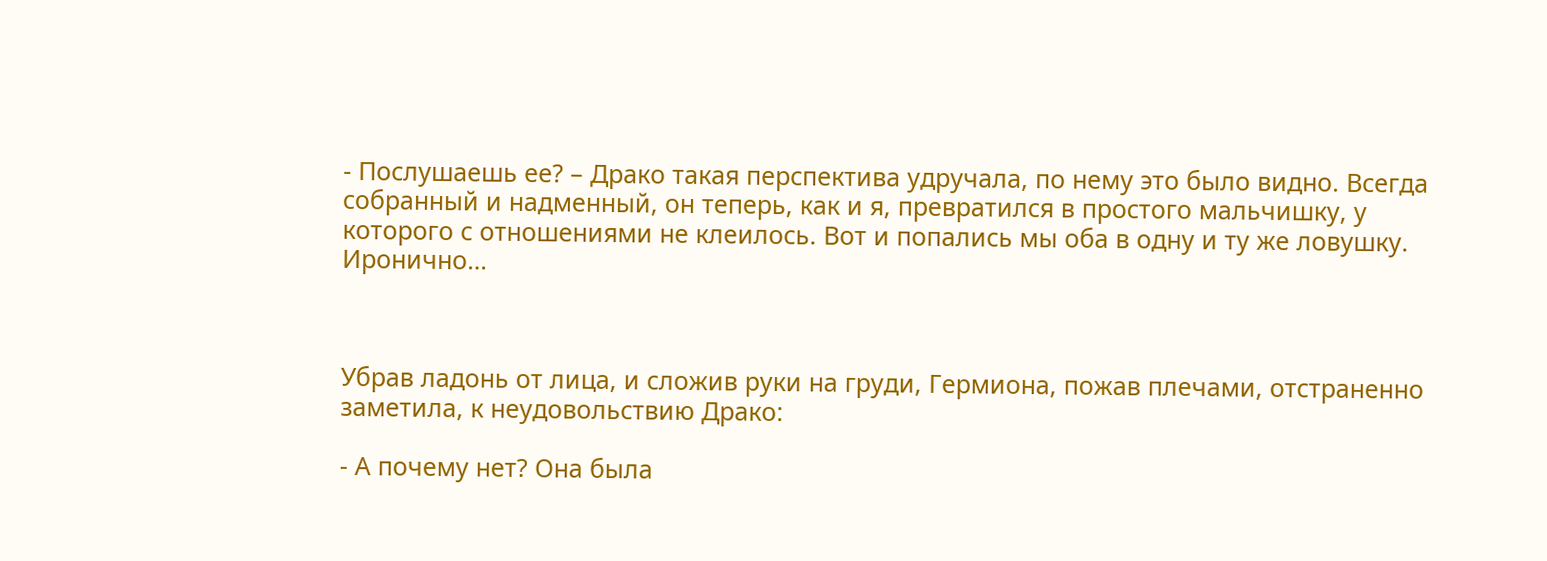- Послушаешь ее? – Драко такая перспектива удручала, по нему это было видно. Всегда собранный и надменный, он теперь, как и я, превратился в простого мальчишку, у которого с отношениями не клеилось. Вот и попались мы оба в одну и ту же ловушку. Иронично…



Убрав ладонь от лица, и сложив руки на груди, Гермиона, пожав плечами, отстраненно заметила, к неудовольствию Драко:

- А почему нет? Она была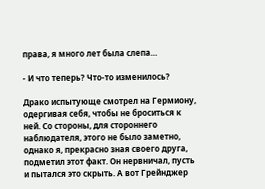права, я много лет была слепа…

- И что теперь? Что-то изменилось?

Драко испытующе смотрел на Гермиону, одергивая себя, чтобы не броситься к ней. Со стороны, для стороннего наблюдателя, этого не было заметно, однако я, прекрасно зная своего друга, подметил этот факт. Он нервничал, пусть и пытался это скрыть. А вот Грейнджер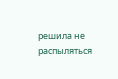решила не распыляться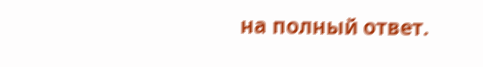на полный ответ.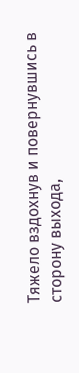Тяжело вздохнув и повернувшись в сторону выхода,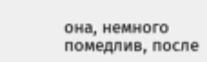она, немного помедлив, после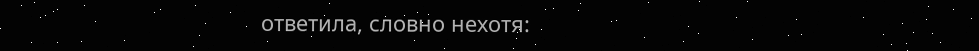ответила, словно нехотя: